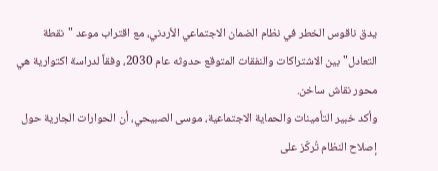يدق ناقوس الخطر في نظام الضمان الاجتماعي الأردني، مع اقتراب موعد "نقطة التعادل" بين الاشتراكات والنفقات المتوقع حدوثه عام 2030، وفقاً لدراسة اكتوارية هي محور نقاش ساخن.
وأكد خبير التأمينات والحماية الاجتماعية، موسى الصبيحي، أن الحوارات الجارية حول إصلاح النظام تُركّز على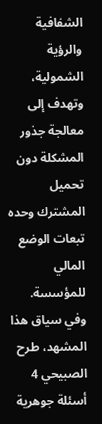الشفافية والرؤية الشمولية، وتهدف إلى معالجة جذور المشكلة دون تحميل المشترك وحده تبعات الوضع المالي للمؤسسة.
وفي سياق هذا المشهد، طرح الصبيحي 4 أسئلة جوهرية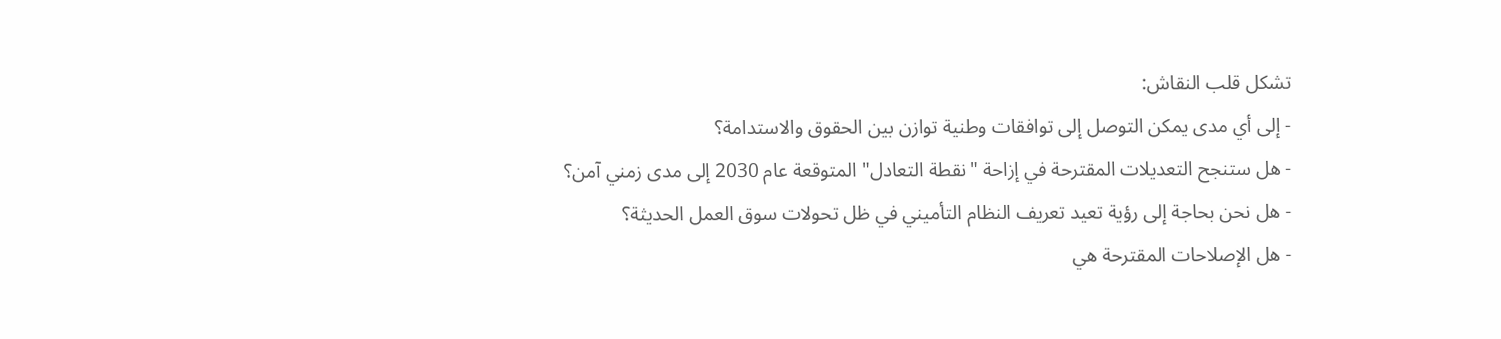تشكل قلب النقاش:
- إلى أي مدى يمكن التوصل إلى توافقات وطنية توازن بين الحقوق والاستدامة؟
- هل ستنجح التعديلات المقترحة في إزاحة "نقطة التعادل" المتوقعة عام 2030 إلى مدى زمني آمن؟
- هل نحن بحاجة إلى رؤية تعيد تعريف النظام التأميني في ظل تحولات سوق العمل الحديثة؟
- هل الإصلاحات المقترحة هي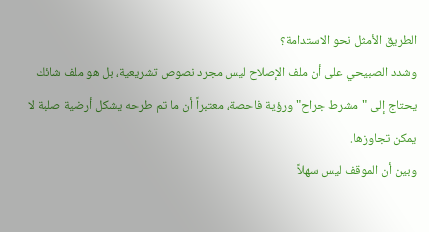الطريق الأمثل نحو الاستدامة؟
وشدد الصبيحي على أن ملف الإصلاح ليس مجرد نصوص تشريعية، بل هو ملف شائك يحتاج إلى "مشرط جراح" ورؤية فاحصة، معتبراً أن ما تم طرحه يشكل أرضية صلبة لا يمكن تجاوزها.
وبين أن الموقف ليس سهلاً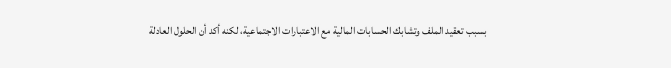بسبب تعقيد الملف وتشابك الحسابات المالية مع الاعتبارات الاجتماعية، لكنه أكد أن الحلول العادلة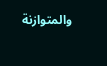والمتوازنة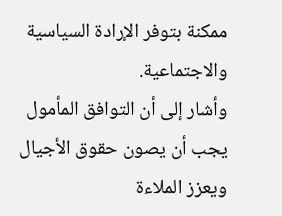ممكنة بتوفر الإرادة السياسية والاجتماعية.
وأشار إلى أن التوافق المأمول يجب أن يصون حقوق الأجيال ويعزز الملاءة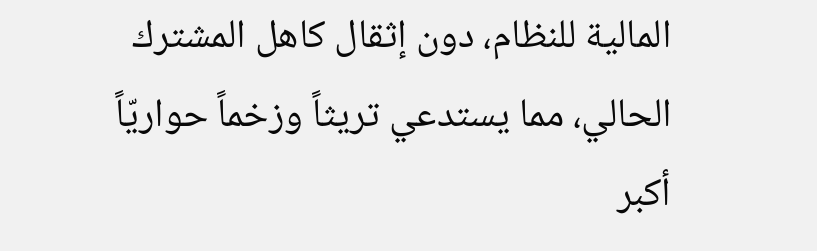المالية للنظام، دون إثقال كاهل المشترك الحالي، مما يستدعي تريثاً وزخماً حواريّاً أكبر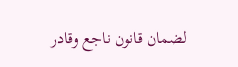لضمان قانون ناجع وقادر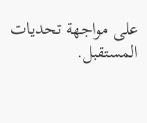على مواجهة تحديات المستقبل.